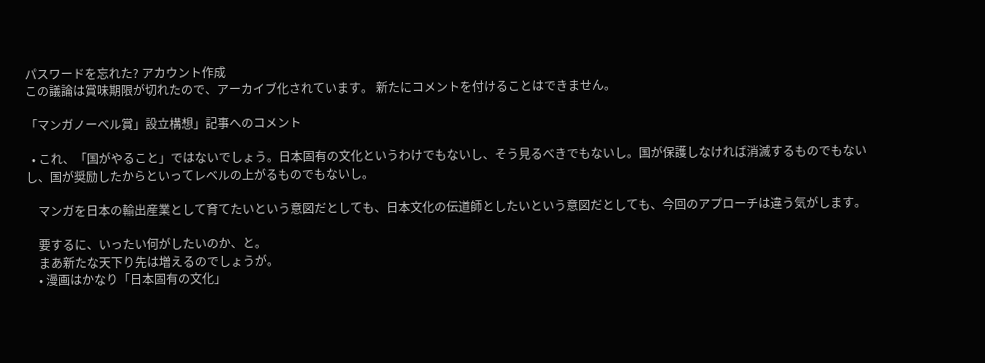パスワードを忘れた? アカウント作成
この議論は賞味期限が切れたので、アーカイブ化されています。 新たにコメントを付けることはできません。

「マンガノーベル賞」設立構想」記事へのコメント

  • これ、「国がやること」ではないでしょう。日本固有の文化というわけでもないし、そう見るべきでもないし。国が保護しなければ消滅するものでもないし、国が奨励したからといってレベルの上がるものでもないし。

    マンガを日本の輸出産業として育てたいという意図だとしても、日本文化の伝道師としたいという意図だとしても、今回のアプローチは違う気がします。

    要するに、いったい何がしたいのか、と。
    まあ新たな天下り先は増えるのでしょうが。
    • 漫画はかなり「日本固有の文化」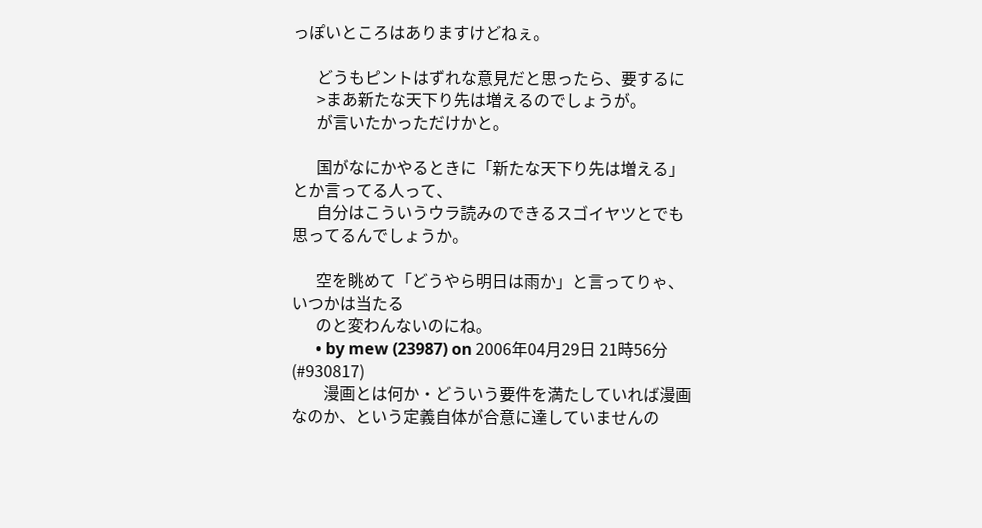っぽいところはありますけどねぇ。

      どうもピントはずれな意見だと思ったら、要するに
      >まあ新たな天下り先は増えるのでしょうが。
      が言いたかっただけかと。

      国がなにかやるときに「新たな天下り先は増える」とか言ってる人って、
      自分はこういうウラ読みのできるスゴイヤツとでも思ってるんでしょうか。

      空を眺めて「どうやら明日は雨か」と言ってりゃ、いつかは当たる
      のと変わんないのにね。
      • by mew (23987) on 2006年04月29日 21時56分 (#930817)
        漫画とは何か・どういう要件を満たしていれば漫画なのか、という定義自体が合意に達していませんの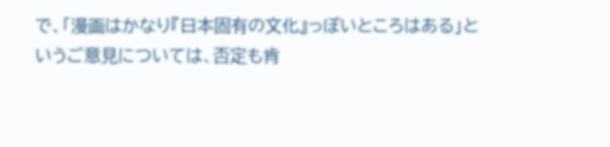で、「漫画はかなり『日本固有の文化』っぽいところはある」というご意見については、否定も肯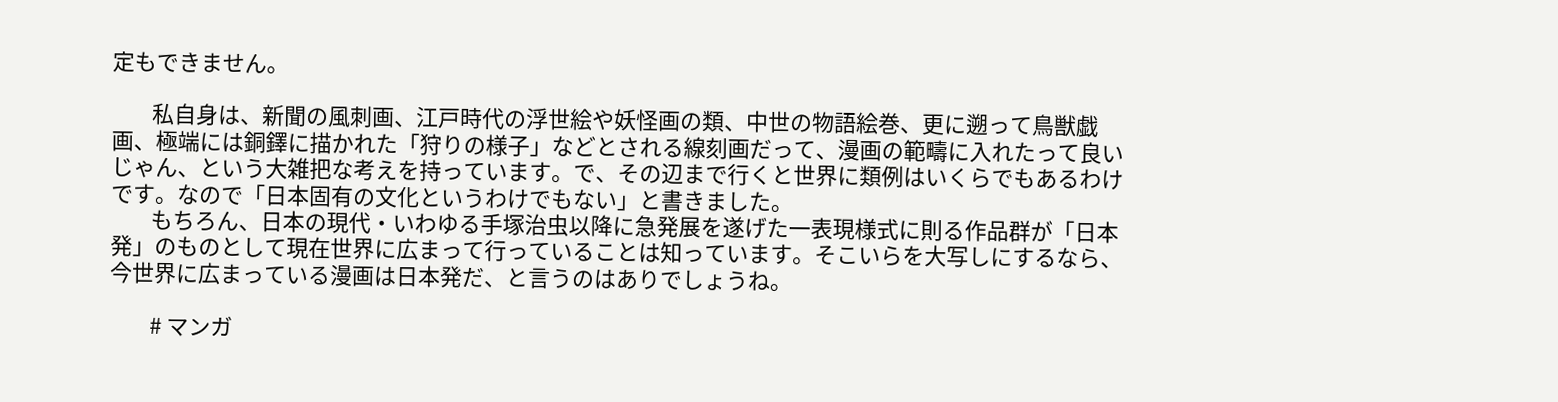定もできません。

        私自身は、新聞の風刺画、江戸時代の浮世絵や妖怪画の類、中世の物語絵巻、更に遡って鳥獣戯画、極端には銅鐸に描かれた「狩りの様子」などとされる線刻画だって、漫画の範疇に入れたって良いじゃん、という大雑把な考えを持っています。で、その辺まで行くと世界に類例はいくらでもあるわけです。なので「日本固有の文化というわけでもない」と書きました。
        もちろん、日本の現代・いわゆる手塚治虫以降に急発展を遂げた一表現様式に則る作品群が「日本発」のものとして現在世界に広まって行っていることは知っています。そこいらを大写しにするなら、今世界に広まっている漫画は日本発だ、と言うのはありでしょうね。

        # マンガ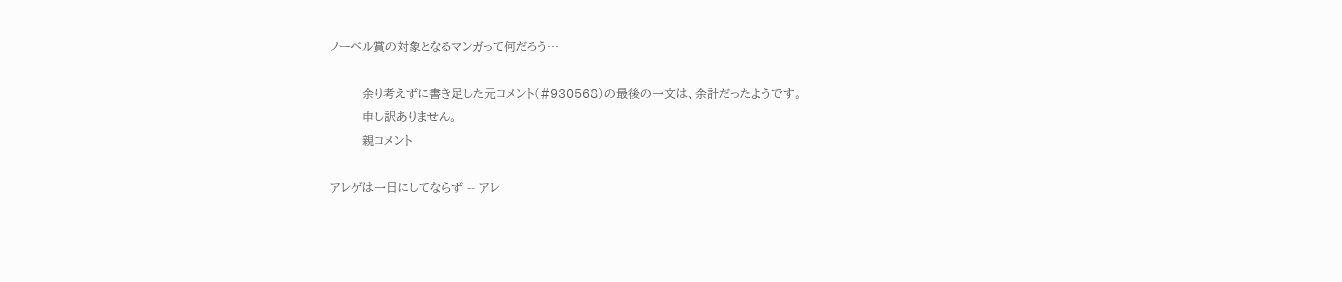ノーベル賞の対象となるマンガって何だろう…

        余り考えずに書き足した元コメント(#930568)の最後の一文は、余計だったようです。
        申し訳ありません。
        親コメント

アレゲは一日にしてならず -- アレ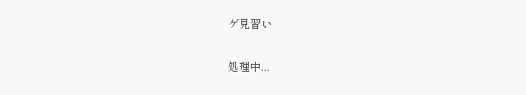ゲ見習い

処理中...